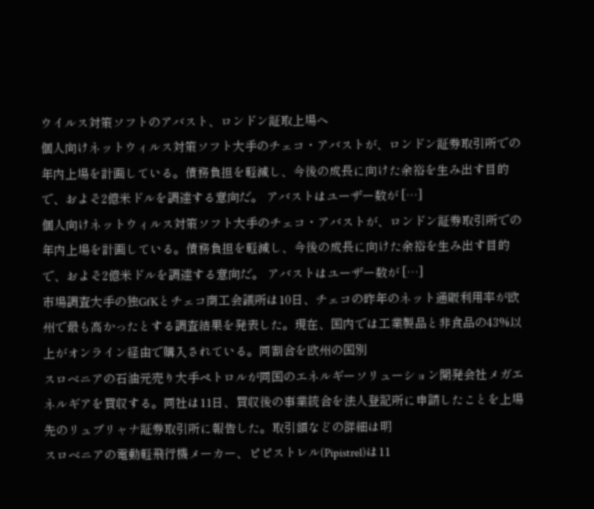ウイルス対策ソフトのアバスト、ロンドン証取上場へ
個人向けネットウィルス対策ソフト大手のチェコ・アバストが、ロンドン証券取引所での年内上場を計画している。債務負担を軽減し、今後の成長に向けた余裕を生み出す目的で、およそ2億米ドルを調達する意向だ。 アバストはユーザー数が […]
個人向けネットウィルス対策ソフト大手のチェコ・アバストが、ロンドン証券取引所での年内上場を計画している。債務負担を軽減し、今後の成長に向けた余裕を生み出す目的で、およそ2億米ドルを調達する意向だ。 アバストはユーザー数が […]
市場調査大手の独GfKとチェコ商工会議所は10日、チェコの昨年のネット通販利用率が欧州で最も高かったとする調査結果を発表した。現在、国内では工業製品と非食品の43%以上がオンライン経由で購入されている。同割合を欧州の国別
スロベニアの石油元売り大手ペトロルが同国のエネルギーソリューション開発会社メガエネルギアを買収する。同社は11日、買収後の事業統合を法人登記所に申請したことを上場先のリュブリャナ証券取引所に報告した。取引額などの詳細は明
スロベニアの電動軽飛行機メーカー、ピピストレル(Pipistrel)は11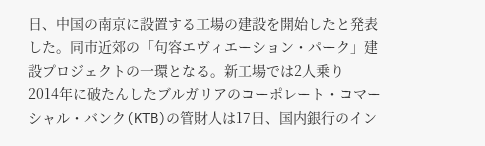日、中国の南京に設置する工場の建設を開始したと発表した。同市近郊の「句容エヴィエーション・パーク」建設プロジェクトの一環となる。新工場では2人乗り
2014年に破たんしたブルガリアのコーポレート・コマーシャル・バンク(KTB)の管財人は17日、国内銀行のイン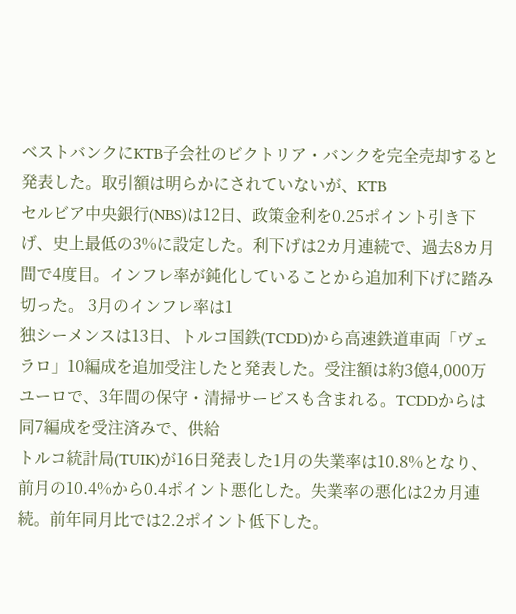ベストバンクにKTB子会社のビクトリア・バンクを完全売却すると発表した。取引額は明らかにされていないが、KTB
セルビア中央銀行(NBS)は12日、政策金利を0.25ポイント引き下げ、史上最低の3%に設定した。利下げは2カ月連続で、過去8カ月間で4度目。インフレ率が鈍化していることから追加利下げに踏み切った。 3月のインフレ率は1
独シーメンスは13日、トルコ国鉄(TCDD)から高速鉄道車両「ヴェラロ」10編成を追加受注したと発表した。受注額は約3億4,000万ユーロで、3年間の保守・清掃サービスも含まれる。TCDDからは同7編成を受注済みで、供給
トルコ統計局(TUIK)が16日発表した1月の失業率は10.8%となり、前月の10.4%から0.4ポイント悪化した。失業率の悪化は2カ月連続。前年同月比では2.2ポイント低下した。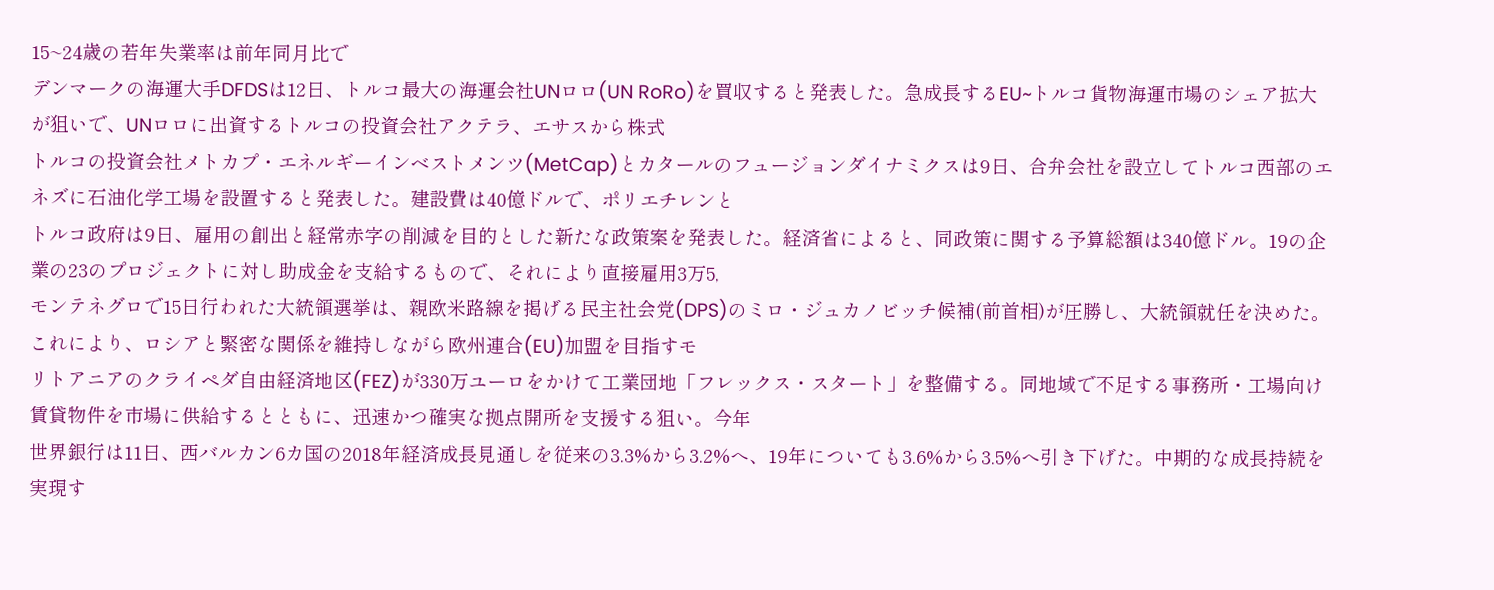15~24歳の若年失業率は前年同月比で
デンマークの海運大手DFDSは12日、トルコ最大の海運会社UNロロ(UN RoRo)を買収すると発表した。急成長するEU~トルコ貨物海運市場のシェア拡大が狙いで、UNロロに出資するトルコの投資会社アクテラ、エサスから株式
トルコの投資会社メトカプ・エネルギーインベストメンツ(MetCap)とカタールのフュージョンダイナミクスは9日、合弁会社を設立してトルコ西部のエネズに石油化学工場を設置すると発表した。建設費は40億ドルで、ポリエチレンと
トルコ政府は9日、雇用の創出と経常赤字の削減を目的とした新たな政策案を発表した。経済省によると、同政策に関する予算総額は340億ドル。19の企業の23のプロジェクトに対し助成金を支給するもので、それにより直接雇用3万5,
モンテネグロで15日行われた大統領選挙は、親欧米路線を掲げる民主社会党(DPS)のミロ・ジュカノビッチ候補(前首相)が圧勝し、大統領就任を決めた。これにより、ロシアと緊密な関係を維持しながら欧州連合(EU)加盟を目指すモ
リトアニアのクライペダ自由経済地区(FEZ)が330万ユーロをかけて工業団地「フレックス・スタート」を整備する。同地域で不足する事務所・工場向け賃貸物件を市場に供給するとともに、迅速かつ確実な拠点開所を支援する狙い。今年
世界銀行は11日、西バルカン6カ国の2018年経済成長見通しを従来の3.3%から3.2%へ、19年についても3.6%から3.5%へ引き下げた。中期的な成長持続を実現す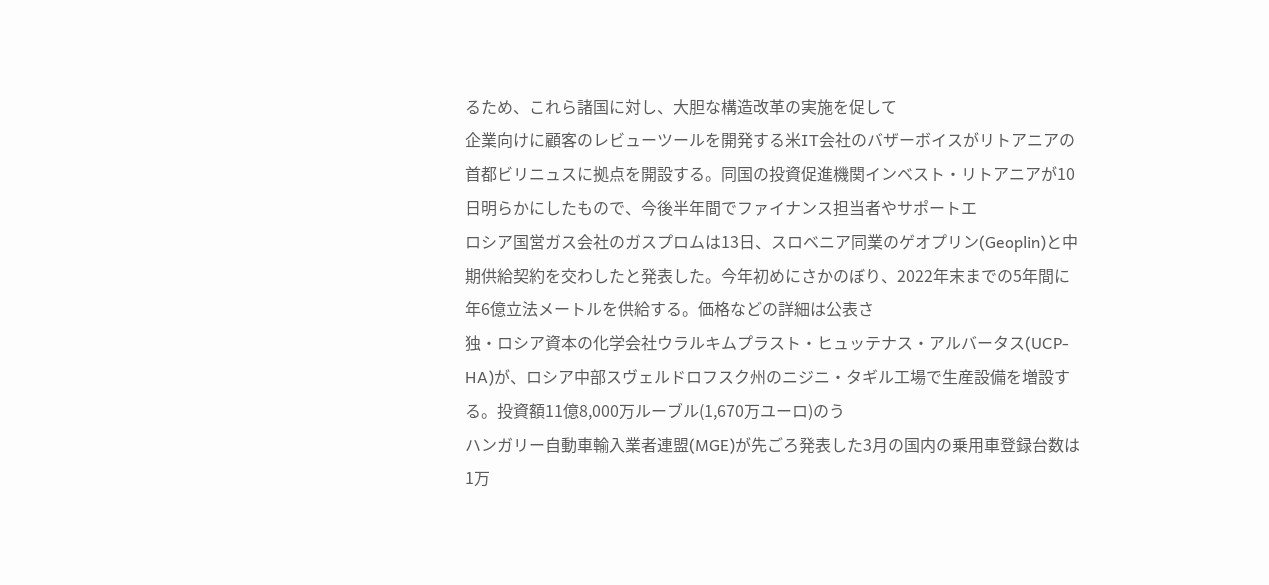るため、これら諸国に対し、大胆な構造改革の実施を促して
企業向けに顧客のレビューツールを開発する米IT会社のバザーボイスがリトアニアの首都ビリニュスに拠点を開設する。同国の投資促進機関インベスト・リトアニアが10日明らかにしたもので、今後半年間でファイナンス担当者やサポートエ
ロシア国営ガス会社のガスプロムは13日、スロベニア同業のゲオプリン(Geoplin)と中期供給契約を交わしたと発表した。今年初めにさかのぼり、2022年末までの5年間に年6億立法メートルを供給する。価格などの詳細は公表さ
独・ロシア資本の化学会社ウラルキムプラスト・ヒュッテナス・アルバータス(UCP-HA)が、ロシア中部スヴェルドロフスク州のニジニ・タギル工場で生産設備を増設する。投資額11億8,000万ルーブル(1,670万ユーロ)のう
ハンガリー自動車輸入業者連盟(MGE)が先ごろ発表した3月の国内の乗用車登録台数は1万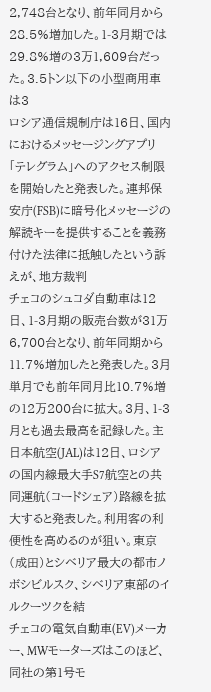2,748台となり、前年同月から28.5%増加した。1-3月期では29.8%増の3万1,609台だった。3.5トン以下の小型商用車は3
ロシア通信規制庁は16日、国内におけるメッセージングアプリ「テレグラム」へのアクセス制限を開始したと発表した。連邦保安庁(FSB)に暗号化メッセージの解読キーを提供することを義務付けた法律に抵触したという訴えが、地方裁判
チェコのシュコダ自動車は12日、1-3月期の販売台数が31万6,700台となり、前年同期から11.7%増加したと発表した。3月単月でも前年同月比10.7%増の12万200台に拡大。3月、1-3月とも過去最高を記録した。主
日本航空(JAL)は12日、ロシアの国内線最大手S7航空との共同運航(コードシェア)路線を拡大すると発表した。利用客の利便性を高めるのが狙い。東京(成田)とシベリア最大の都市ノボシビルスク、シベリア東部のイルクーツクを結
チェコの電気自動車(EV)メーカー、MWモーターズはこのほど、同社の第1号モ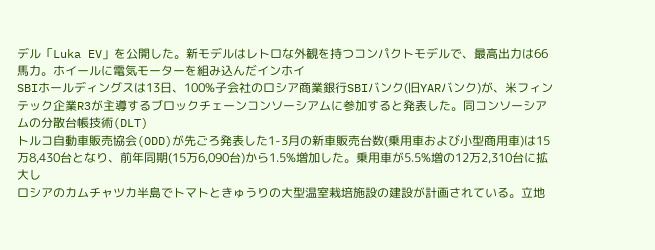デル「Luka EV」を公開した。新モデルはレトロな外観を持つコンパクトモデルで、最高出力は66馬力。ホイールに電気モーターを組み込んだインホイ
SBIホールディングスは13日、100%子会社のロシア商業銀行SBIバンク(旧YARバンク)が、米フィンテック企業R3が主導するブロックチェーンコンソーシアムに参加すると発表した。同コンソーシアムの分散台帳技術(DLT)
トルコ自動車販売協会(ODD)が先ごろ発表した1-3月の新車販売台数(乗用車および小型商用車)は15万8,430台となり、前年同期(15万6,090台)から1.5%増加した。乗用車が5.5%増の12万2,310台に拡大し
ロシアのカムチャツカ半島でトマトときゅうりの大型温室栽培施設の建設が計画されている。立地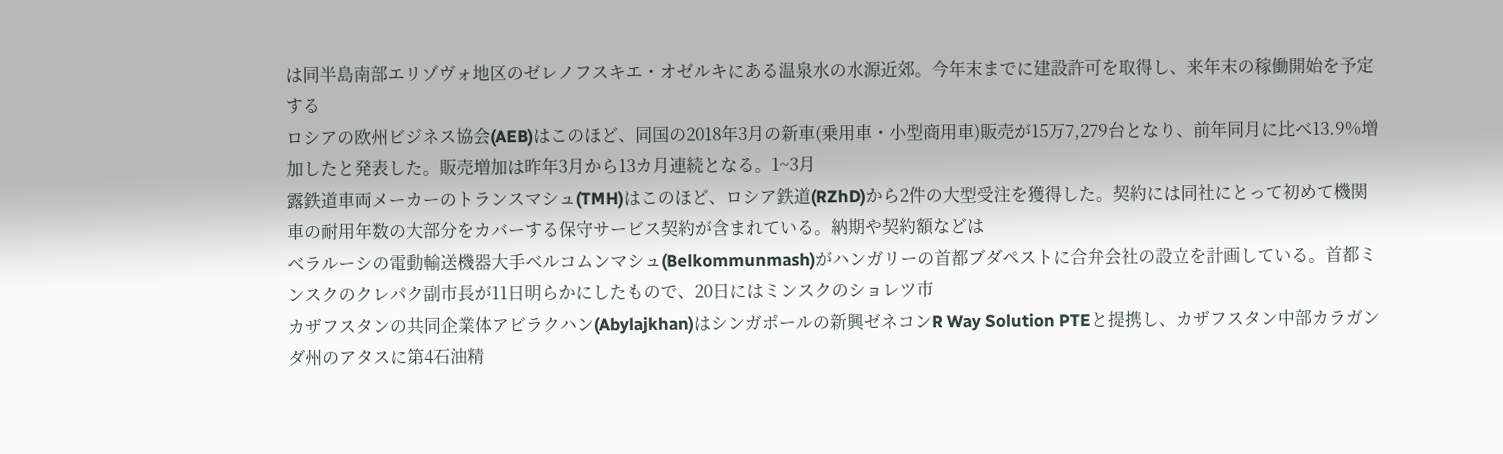は同半島南部エリゾヴォ地区のゼレノフスキエ・オゼルキにある温泉水の水源近郊。今年末までに建設許可を取得し、来年末の稼働開始を予定する
ロシアの欧州ビジネス協会(AEB)はこのほど、同国の2018年3月の新車(乗用車・小型商用車)販売が15万7,279台となり、前年同月に比べ13.9%増加したと発表した。販売増加は昨年3月から13カ月連続となる。1~3月
露鉄道車両メーカーのトランスマシュ(TMH)はこのほど、ロシア鉄道(RZhD)から2件の大型受注を獲得した。契約には同社にとって初めて機関車の耐用年数の大部分をカバーする保守サービス契約が含まれている。納期や契約額などは
ベラルーシの電動輸送機器大手ベルコムンマシュ(Belkommunmash)がハンガリーの首都ブダペストに合弁会社の設立を計画している。首都ミンスクのクレパク副市長が11日明らかにしたもので、20日にはミンスクのショレツ市
カザフスタンの共同企業体アビラクハン(Abylajkhan)はシンガポールの新興ゼネコンR Way Solution PTEと提携し、カザフスタン中部カラガンダ州のアタスに第4石油精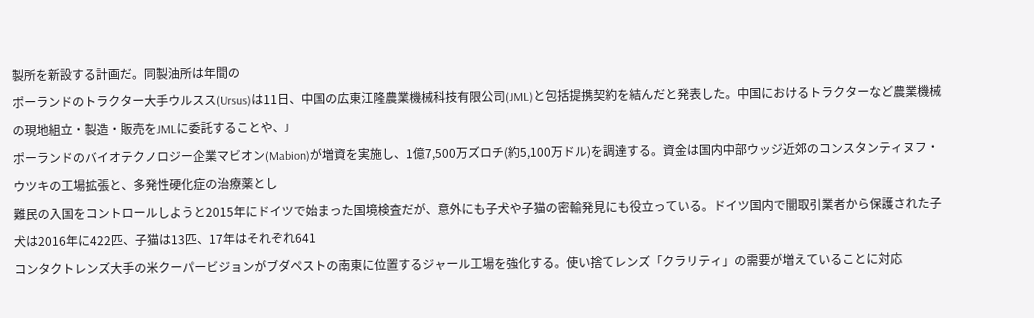製所を新設する計画だ。同製油所は年間の
ポーランドのトラクター大手ウルスス(Ursus)は11日、中国の広東江隆農業機械科技有限公司(JML)と包括提携契約を結んだと発表した。中国におけるトラクターなど農業機械の現地組立・製造・販売をJMLに委託することや、J
ポーランドのバイオテクノロジー企業マビオン(Mabion)が増資を実施し、1億7,500万ズロチ(約5,100万ドル)を調達する。資金は国内中部ウッジ近郊のコンスタンティヌフ・ウツキの工場拡張と、多発性硬化症の治療薬とし
難民の入国をコントロールしようと2015年にドイツで始まった国境検査だが、意外にも子犬や子猫の密輸発見にも役立っている。ドイツ国内で闇取引業者から保護された子犬は2016年に422匹、子猫は13匹、17年はそれぞれ641
コンタクトレンズ大手の米クーパービジョンがブダペストの南東に位置するジャール工場を強化する。使い捨てレンズ「クラリティ」の需要が増えていることに対応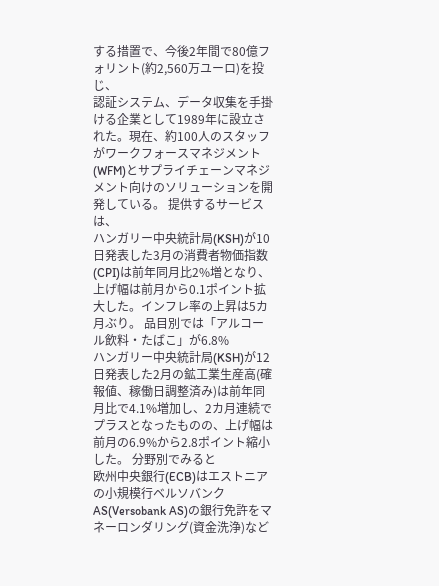する措置で、今後2年間で80億フォリント(約2,560万ユーロ)を投じ、
認証システム、データ収集を手掛ける企業として1989年に設立された。現在、約100人のスタッフがワークフォースマネジメント(WFM)とサプライチェーンマネジメント向けのソリューションを開発している。 提供するサービスは、
ハンガリー中央統計局(KSH)が10日発表した3月の消費者物価指数(CPI)は前年同月比2%増となり、上げ幅は前月から0.1ポイント拡大した。インフレ率の上昇は5カ月ぶり。 品目別では「アルコール飲料・たばこ」が6.8%
ハンガリー中央統計局(KSH)が12日発表した2月の鉱工業生産高(確報値、稼働日調整済み)は前年同月比で4.1%増加し、2カ月連続でプラスとなったものの、上げ幅は前月の6.9%から2.8ポイント縮小した。 分野別でみると
欧州中央銀行(ECB)はエストニアの小規模行ベルソバンクAS(Versobank AS)の銀行免許をマネーロンダリング(資金洗浄)など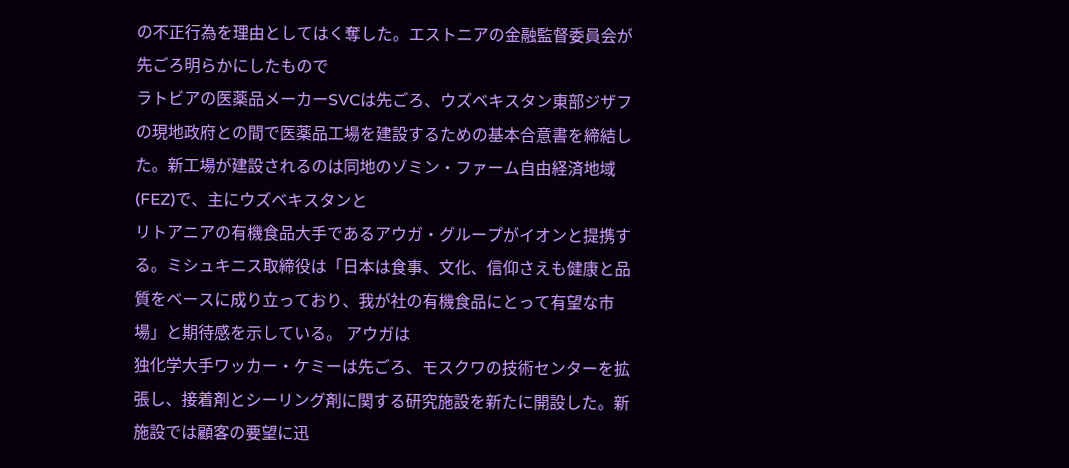の不正行為を理由としてはく奪した。エストニアの金融監督委員会が先ごろ明らかにしたもので
ラトビアの医薬品メーカーSVCは先ごろ、ウズベキスタン東部ジザフの現地政府との間で医薬品工場を建設するための基本合意書を締結した。新工場が建設されるのは同地のゾミン・ファーム自由経済地域(FEZ)で、主にウズベキスタンと
リトアニアの有機食品大手であるアウガ・グループがイオンと提携する。ミシュキニス取締役は「日本は食事、文化、信仰さえも健康と品質をベースに成り立っており、我が社の有機食品にとって有望な市場」と期待感を示している。 アウガは
独化学大手ワッカー・ケミーは先ごろ、モスクワの技術センターを拡張し、接着剤とシーリング剤に関する研究施設を新たに開設した。新施設では顧客の要望に迅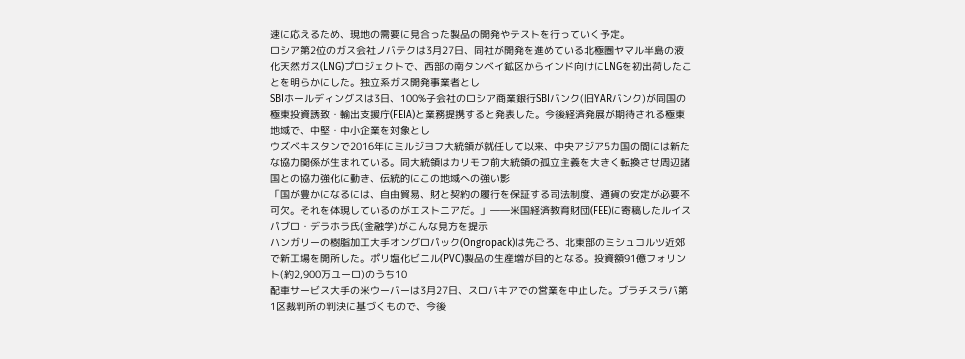速に応えるため、現地の需要に見合った製品の開発やテストを行っていく予定。
ロシア第2位のガス会社ノバテクは3月27日、同社が開発を進めている北極圏ヤマル半島の液化天然ガス(LNG)プロジェクトで、西部の南タンベイ鉱区からインド向けにLNGを初出荷したことを明らかにした。独立系ガス開発事業者とし
SBIホールディングスは3日、100%子会社のロシア商業銀行SBIバンク(旧YARバンク)が同国の極東投資誘致・輸出支援庁(FEIA)と業務提携すると発表した。今後経済発展が期待される極東地域で、中堅・中小企業を対象とし
ウズベキスタンで2016年にミルジヨフ大統領が就任して以来、中央アジア5カ国の間には新たな協力関係が生まれている。同大統領はカリモフ前大統領の孤立主義を大きく転換させ周辺諸国との協力強化に動き、伝統的にこの地域への強い影
「国が豊かになるには、自由貿易、財と契約の履行を保証する司法制度、通貨の安定が必要不可欠。それを体現しているのがエストニアだ。」――米国経済教育財団(FEE)に寄稿したルイスパブロ・デラホラ氏(金融学)がこんな見方を提示
ハンガリーの樹脂加工大手オングロパック(Ongropack)は先ごろ、北東部のミシュコルツ近郊で新工場を開所した。ポリ塩化ビニル(PVC)製品の生産増が目的となる。投資額91億フォリント(約2,900万ユーロ)のうち10
配車サービス大手の米ウーバーは3月27日、スロバキアでの営業を中止した。ブラチスラバ第1区裁判所の判決に基づくもので、今後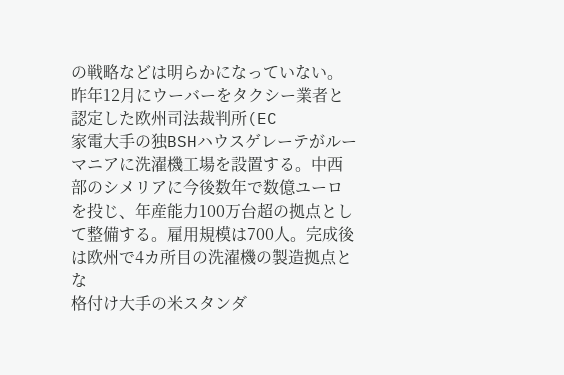の戦略などは明らかになっていない。昨年12月にウーバーをタクシー業者と認定した欧州司法裁判所(EC
家電大手の独BSHハウスゲレーテがルーマニアに洗濯機工場を設置する。中西部のシメリアに今後数年で数億ユーロを投じ、年産能力100万台超の拠点として整備する。雇用規模は700人。完成後は欧州で4カ所目の洗濯機の製造拠点とな
格付け大手の米スタンダ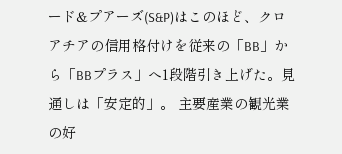ード&プアーズ(S&P)はこのほど、クロアチアの信用格付けを従来の「BB」から「BBプラス」へ1段階引き上げた。見通しは「安定的」。 主要産業の観光業の好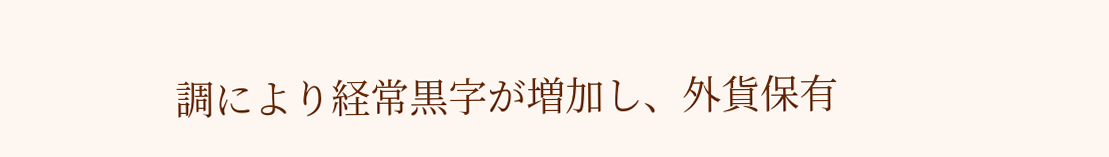調により経常黒字が増加し、外貨保有